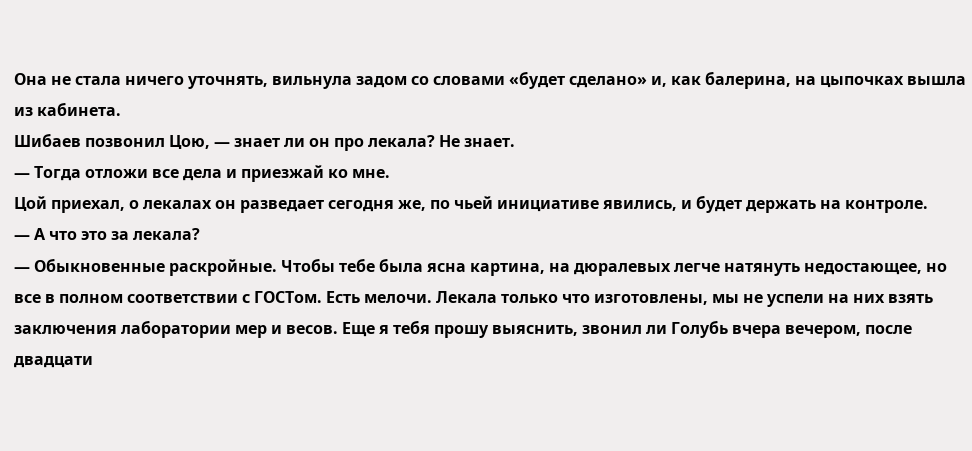Она не стала ничего уточнять, вильнула задом со словами «будет сделано» и, как балерина, на цыпочках вышла из кабинета.
Шибаев позвонил Цою, — знает ли он про лекала? Не знает.
— Тогда отложи все дела и приезжай ко мне.
Цой приехал, о лекалах он разведает сегодня же, по чьей инициативе явились, и будет держать на контроле.
— А что это за лекала?
— Обыкновенные раскройные. Чтобы тебе была ясна картина, на дюралевых легче натянуть недостающее, но все в полном соответствии с ГОСТом. Есть мелочи. Лекала только что изготовлены, мы не успели на них взять заключения лаборатории мер и весов. Еще я тебя прошу выяснить, звонил ли Голубь вчера вечером, после двадцати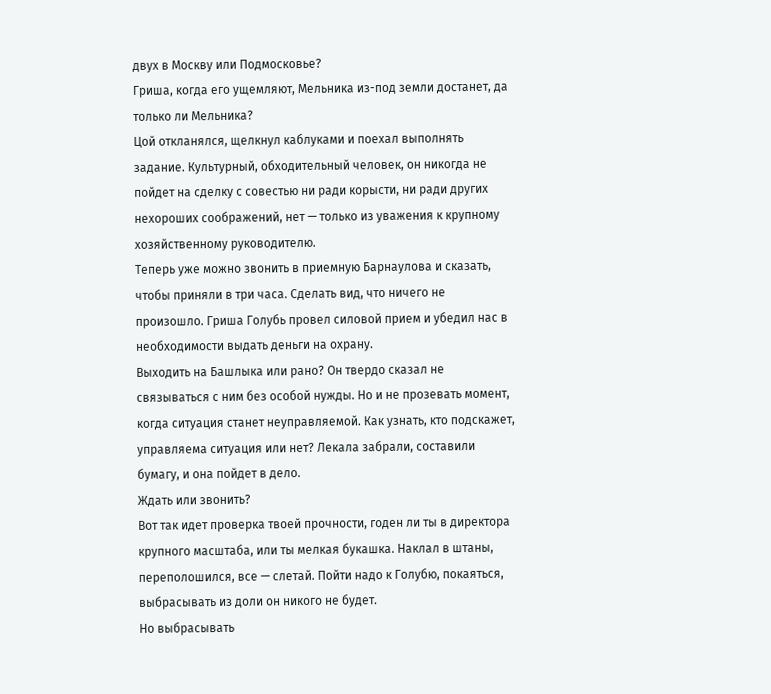двух в Москву или Подмосковье?
Гриша, когда его ущемляют, Мельника из-под земли достанет, да только ли Мельника?
Цой откланялся, щелкнул каблуками и поехал выполнять задание. Культурный, обходительный человек, он никогда не пойдет на сделку с совестью ни ради корысти, ни ради других нехороших соображений, нет — только из уважения к крупному хозяйственному руководителю.
Теперь уже можно звонить в приемную Барнаулова и сказать, чтобы приняли в три часа. Сделать вид, что ничего не произошло. Гриша Голубь провел силовой прием и убедил нас в необходимости выдать деньги на охрану.
Выходить на Башлыка или рано? Он твердо сказал не связываться с ним без особой нужды. Но и не прозевать момент, когда ситуация станет неуправляемой. Как узнать, кто подскажет, управляема ситуация или нет? Лекала забрали, составили бумагу, и она пойдет в дело.
Ждать или звонить?
Вот так идет проверка твоей прочности, годен ли ты в директора крупного масштаба, или ты мелкая букашка. Наклал в штаны, переполошился, все — слетай. Пойти надо к Голубю, покаяться, выбрасывать из доли он никого не будет.
Но выбрасывать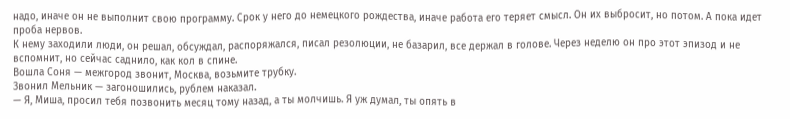надо, иначе он не выполнит свою программу. Срок у него до немецкого рождества, иначе работа его теряет смысл. Он их выбросит, но потом. А пока идет проба нервов.
К нему заходили люди, он решал, обсуждал, распоряжался, писал резолюции, не базарил, все держал в голове. Через неделю он про этот эпизод и не вспомнит, но сейчас саднило, как кол в спине.
Вошла Соня — межгород звонит, Москва, возьмите трубку.
Звонил Мельник — загоношились, рублем наказал.
— Я, Миша, просил тебя позвонить месяц тому назад, а ты молчишь. Я уж думал, ты опять в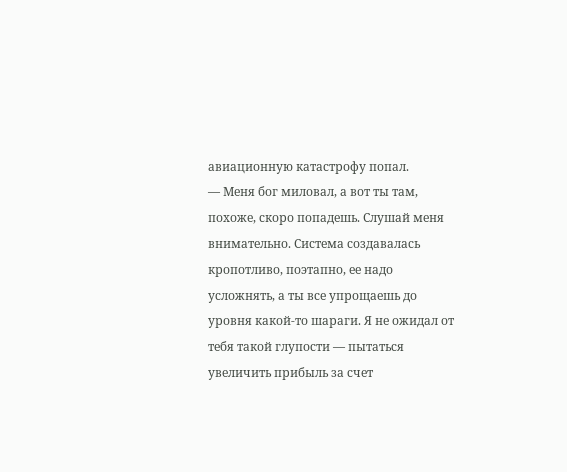авиационную катастрофу попал.
— Меня бог миловал, а вот ты там, похоже, скоро попадешь. Слушай меня внимательно. Система создавалась кропотливо, поэтапно, ее надо усложнять, а ты все упрощаешь до уровня какой-то шараги. Я не ожидал от тебя такой глупости — пытаться увеличить прибыль за счет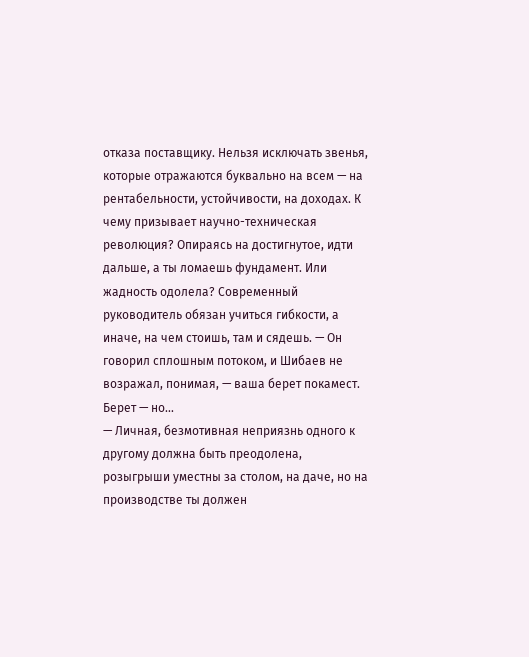отказа поставщику. Нельзя исключать звенья, которые отражаются буквально на всем — на рентабельности, устойчивости, на доходах. К чему призывает научно-техническая революция? Опираясь на достигнутое, идти дальше, а ты ломаешь фундамент. Или жадность одолела? Современный руководитель обязан учиться гибкости, а иначе, на чем стоишь, там и сядешь. — Он говорил сплошным потоком, и Шибаев не возражал, понимая, — ваша берет покамест. Берет — но...
— Личная, безмотивная неприязнь одного к другому должна быть преодолена, розыгрыши уместны за столом, на даче, но на производстве ты должен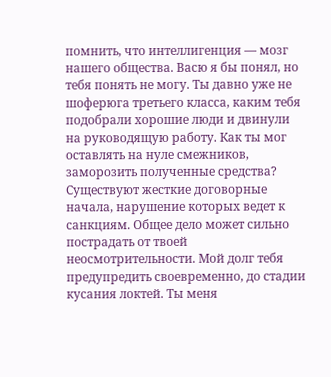помнить, что интеллигенция — мозг нашего общества. Васю я бы понял, но тебя понять не могу. Ты давно уже не шоферюга третьего класса, каким тебя подобрали хорошие люди и двинули на руководящую работу. Как ты мог оставлять на нуле смежников, заморозить полученные средства? Существуют жесткие договорные начала, нарушение которых ведет к санкциям. Общее дело может сильно пострадать от твоей неосмотрительности. Мой долг тебя предупредить своевременно, до стадии кусания локтей. Ты меня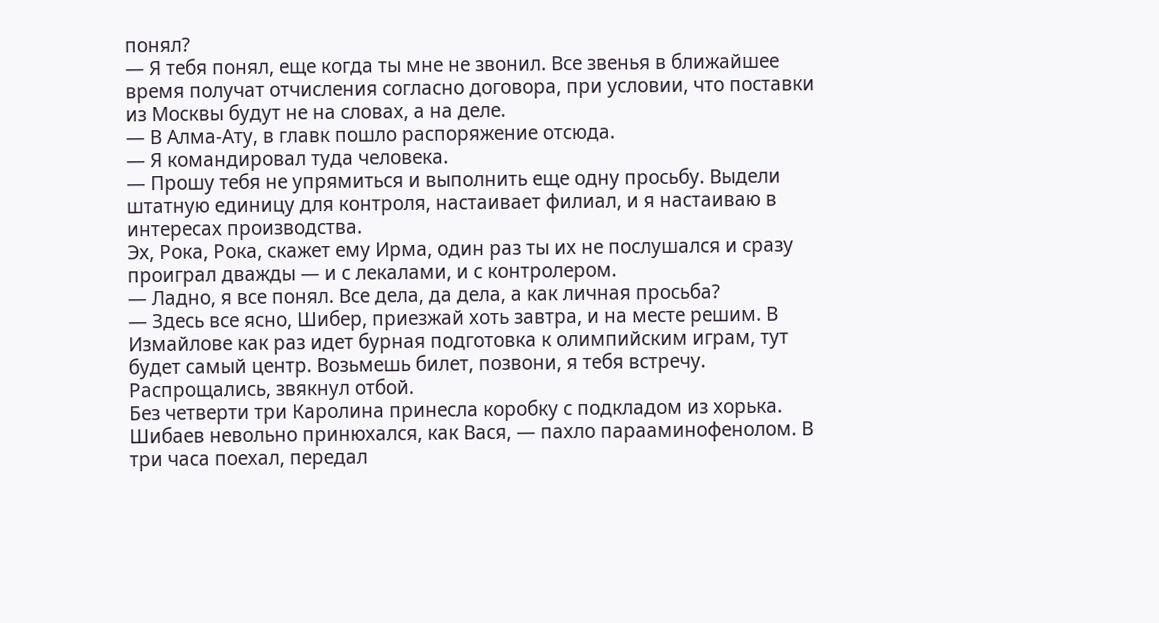понял?
— Я тебя понял, еще когда ты мне не звонил. Все звенья в ближайшее время получат отчисления согласно договора, при условии, что поставки из Москвы будут не на словах, а на деле.
— В Алма-Ату, в главк пошло распоряжение отсюда.
— Я командировал туда человека.
— Прошу тебя не упрямиться и выполнить еще одну просьбу. Выдели штатную единицу для контроля, настаивает филиал, и я настаиваю в интересах производства.
Эх, Рока, Рока, скажет ему Ирма, один раз ты их не послушался и сразу проиграл дважды — и с лекалами, и с контролером.
— Ладно, я все понял. Все дела, да дела, а как личная просьба?
— Здесь все ясно, Шибер, приезжай хоть завтра, и на месте решим. В Измайлове как раз идет бурная подготовка к олимпийским играм, тут будет самый центр. Возьмешь билет, позвони, я тебя встречу.
Распрощались, звякнул отбой.
Без четверти три Каролина принесла коробку с подкладом из хорька. Шибаев невольно принюхался, как Вася, — пахло парааминофенолом. В три часа поехал, передал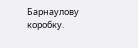Барнаулову коробку.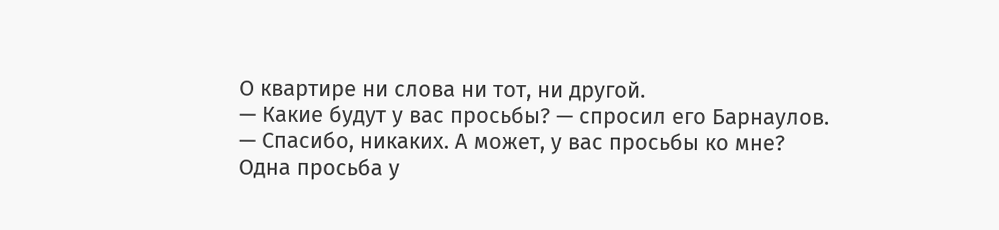О квартире ни слова ни тот, ни другой.
— Какие будут у вас просьбы? — спросил его Барнаулов.
— Спасибо, никаких. А может, у вас просьбы ко мне?
Одна просьба у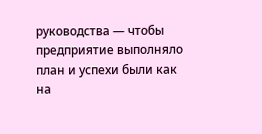руководства — чтобы предприятие выполняло план и успехи были как на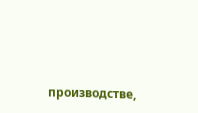производстве,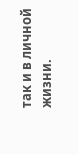так и в личной жизни.